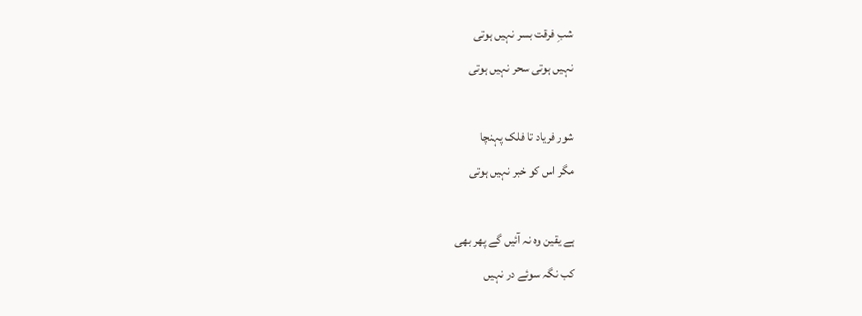شبِ فرقت بسر نہیں ہوتی
نہیں ہوتی سحر نہیں ہوتی

شور فریاد تا فلک پہنچا
مگر اس کو خبر نہیں ہوتی

ہے یقین وہ نہ آئیں گے پھر بھی
کب نگہ سوئے در نہیں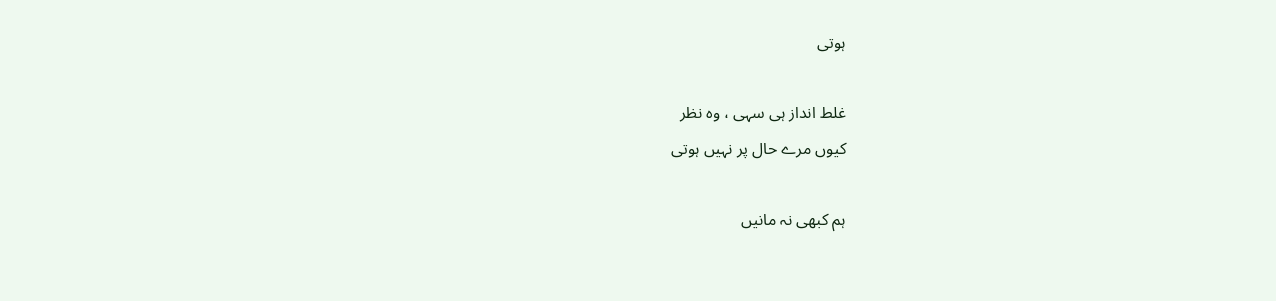ہوتی

غلط انداز ہی سہی ، وہ نظر
کیوں مرے حال پر نہیں ہوتی

ہم کبھی نہ مانیں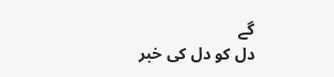گے
دل کو دل کی خبر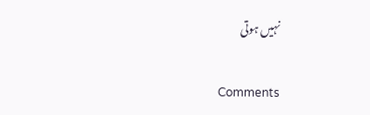نہیں ہوتی

Comments